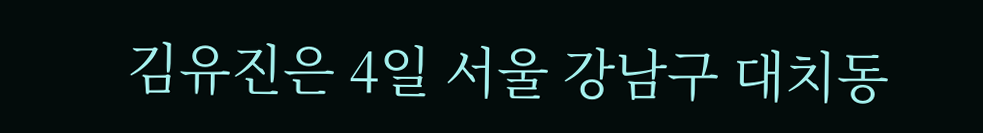김유진은 4일 서울 강남구 대치동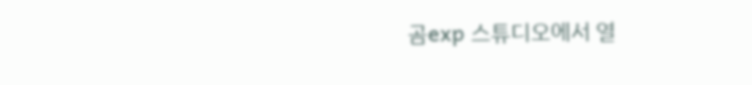곰exp 스튜디오에서 열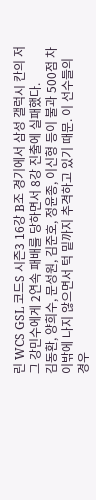린 WCS GSL 코드S 시즌3 16강 B조 경기에서 삼성 갤럭시 칸의 저그 강민수에게 2연속 패배를 당하면서 8강 진출에 실패했다.
김동환, 양희수, 문성원, 김준호, 정윤종, 이신형 등이 불과 500점 차이밖에 나지 않으면서 턱 밑까지 추격하고 있기 때문. 이 선수들의 경우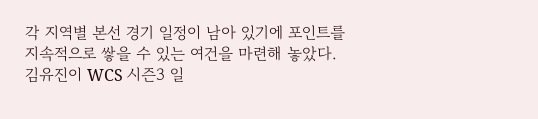각 지역별 본선 경기 일정이 남아 있기에 포인트를 지속적으로 쌓을 수 있는 여건을 마련해 놓았다.
김유진이 WCS 시즌3 일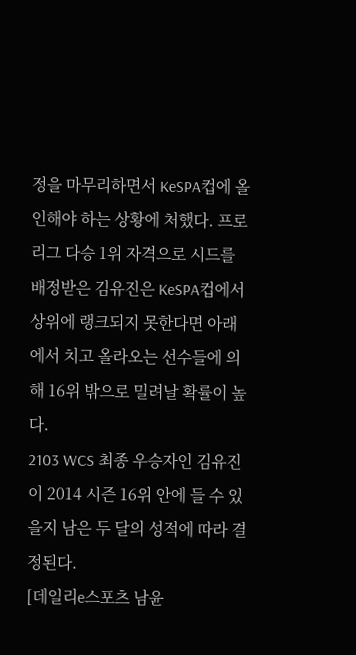정을 마무리하면서 KeSPA컵에 올인해야 하는 상황에 처했다. 프로리그 다승 1위 자격으로 시드를 배정받은 김유진은 KeSPA컵에서 상위에 랭크되지 못한다면 아래에서 치고 올라오는 선수들에 의해 16위 밖으로 밀려날 확률이 높다.
2103 WCS 최종 우승자인 김유진이 2014 시즌 16위 안에 들 수 있을지 남은 두 달의 성적에 따라 결정된다.
[데일리e스포츠 남윤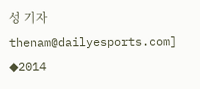성 기자 thenam@dailyesports.com]
◆2014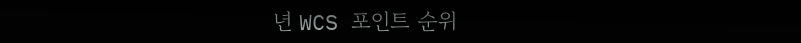년 WCS 포인트 순위